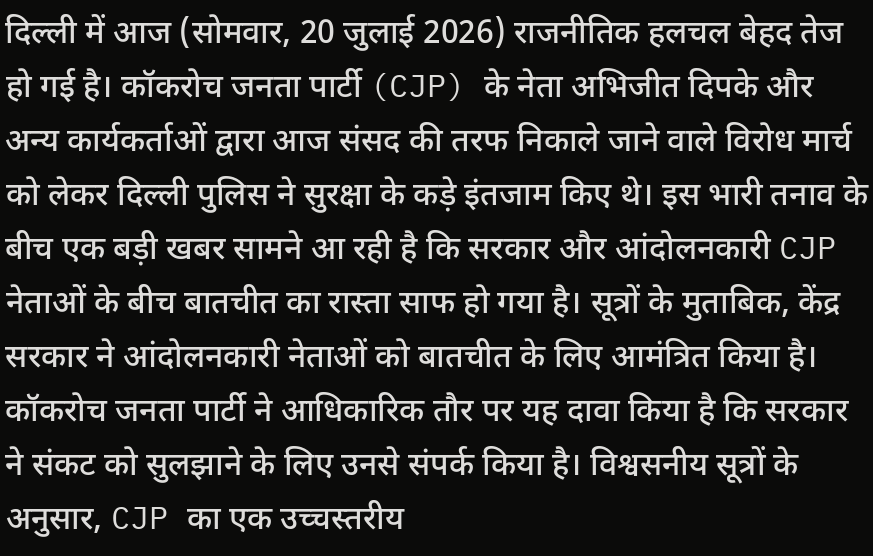दिल्ली में आज (सोमवार, 20 जुलाई 2026) राजनीतिक हलचल बेहद तेज हो गई है। कॉकरोच जनता पार्टी (CJP) के नेता अभिजीत दिपके और अन्य कार्यकर्ताओं द्वारा आज संसद की तरफ निकाले जाने वाले विरोध मार्च को लेकर दिल्ली पुलिस ने सुरक्षा के कड़े इंतजाम किए थे। इस भारी तनाव के बीच एक बड़ी खबर सामने आ रही है कि सरकार और आंदोलनकारी CJP नेताओं के बीच बातचीत का रास्ता साफ हो गया है। सूत्रों के मुताबिक, केंद्र सरकार ने आंदोलनकारी नेताओं को बातचीत के लिए आमंत्रित किया है।
कॉकरोच जनता पार्टी ने आधिकारिक तौर पर यह दावा किया है कि सरकार ने संकट को सुलझाने के लिए उनसे संपर्क किया है। विश्वसनीय सूत्रों के अनुसार, CJP का एक उच्चस्तरीय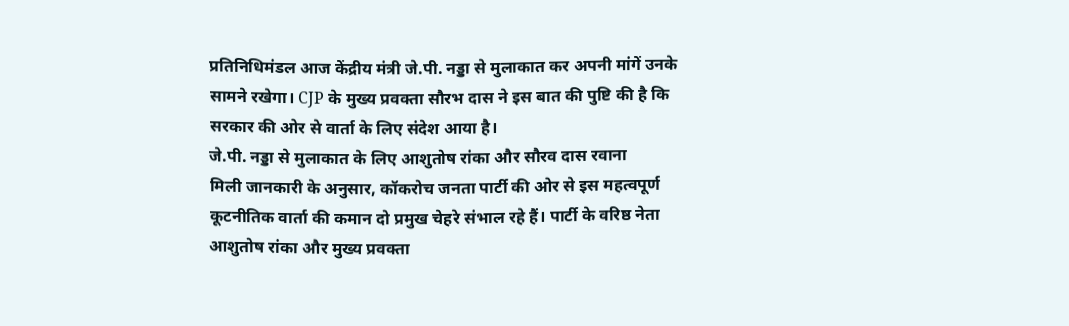प्रतिनिधिमंडल आज केंद्रीय मंत्री जे.पी. नड्डा से मुलाकात कर अपनी मांगें उनके सामने रखेगा। CJP के मुख्य प्रवक्ता सौरभ दास ने इस बात की पुष्टि की है कि सरकार की ओर से वार्ता के लिए संदेश आया है।
जे.पी. नड्डा से मुलाकात के लिए आशुतोष रांका और सौरव दास रवाना
मिली जानकारी के अनुसार, कॉकरोच जनता पार्टी की ओर से इस महत्वपूर्ण कूटनीतिक वार्ता की कमान दो प्रमुख चेहरे संभाल रहे हैं। पार्टी के वरिष्ठ नेता आशुतोष रांका और मुख्य प्रवक्ता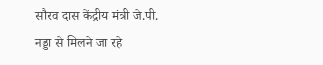सौरव दास केंद्रीय मंत्री जे.पी. नड्डा से मिलने जा रहे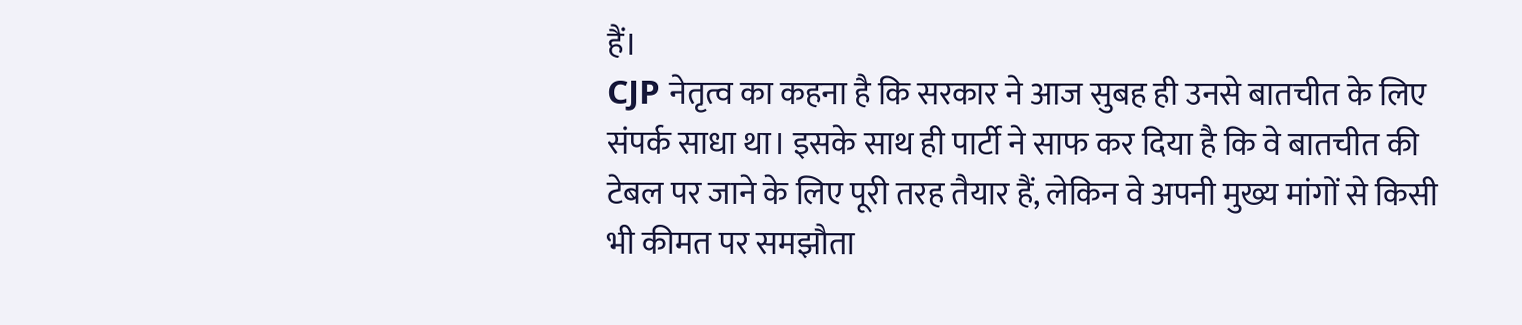हैं।
CJP नेतृत्व का कहना है कि सरकार ने आज सुबह ही उनसे बातचीत के लिए संपर्क साधा था। इसके साथ ही पार्टी ने साफ कर दिया है कि वे बातचीत की टेबल पर जाने के लिए पूरी तरह तैयार हैं, लेकिन वे अपनी मुख्य मांगों से किसी भी कीमत पर समझौता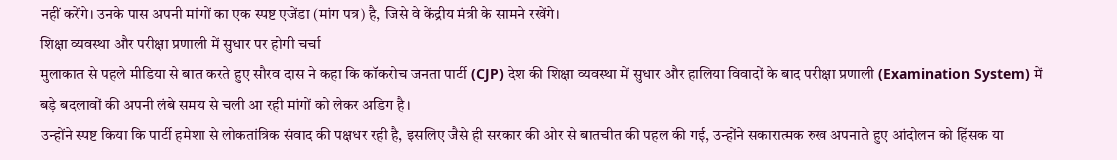नहीं करेंगे। उनके पास अपनी मांगों का एक स्पष्ट एजेंडा (मांग पत्र) है, जिसे वे केंद्रीय मंत्री के सामने रखेंगे।
शिक्षा व्यवस्था और परीक्षा प्रणाली में सुधार पर होगी चर्चा
मुलाकात से पहले मीडिया से बात करते हुए सौरव दास ने कहा कि कॉकरोच जनता पार्टी (CJP) देश की शिक्षा व्यवस्था में सुधार और हालिया विवादों के बाद परीक्षा प्रणाली (Examination System) में बड़े बदलावों की अपनी लंबे समय से चली आ रही मांगों को लेकर अडिग है।
उन्होंने स्पष्ट किया कि पार्टी हमेशा से लोकतांत्रिक संवाद की पक्षधर रही है, इसलिए जैसे ही सरकार की ओर से बातचीत की पहल की गई, उन्होंने सकारात्मक रुख अपनाते हुए आंदोलन को हिंसक या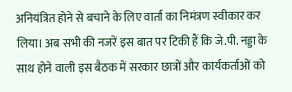अनियंत्रित होने से बचाने के लिए वार्ता का निमंत्रण स्वीकार कर लिया। अब सभी की नजरें इस बात पर टिकी हैं कि जे.पी. नड्डा के साथ होने वाली इस बैठक में सरकार छात्रों और कार्यकर्ताओं को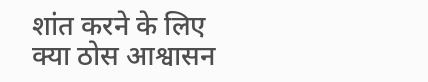शांत करने के लिए क्या ठोस आश्वासन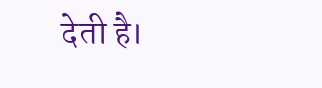देती है।